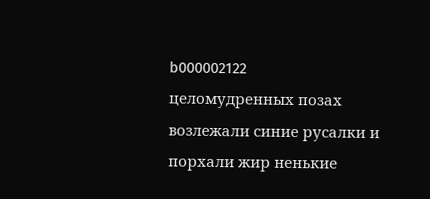b000002122
целомудренных позах возлежали синие русалки и порхали жир ненькие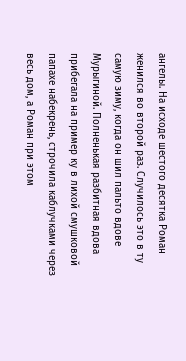ангелы. На исходе шестого десятка Роман женился во второй раз. Случилось это в ту самую зиму, когда он шил пальто вдове Мурыгиной. Полненькая разбитная вдова прибегала на пример ку в лихой смушковой папахе набекрень, строчила каблучками через весь дом, а Роман при этом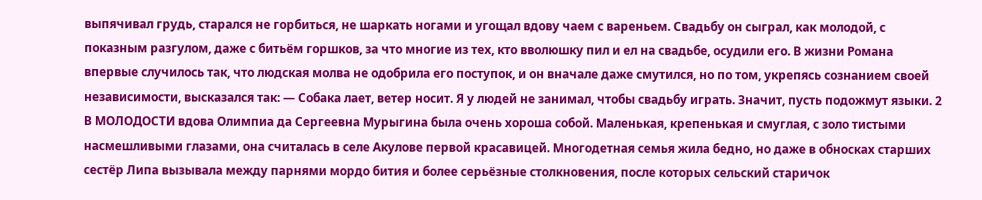выпячивал грудь, старался не горбиться, не шаркать ногами и угощал вдову чаем с вареньем. Свадьбу он сыграл, как молодой, с показным разгулом, даже с битьём горшков, за что многие из тех, кто вволюшку пил и ел на свадьбе, осудили его. В жизни Романа впервые случилось так, что людская молва не одобрила его поступок, и он вначале даже смутился, но по том, укрепясь сознанием своей независимости, высказался так: — Собака лает, ветер носит. Я у людей не занимал, чтобы свадьбу играть. Значит, пусть подожмут языки. 2 В МОЛОДОСТИ вдова Олимпиа да Сергеевна Мурыгина была очень хороша собой. Маленькая, крепенькая и смуглая, с золо тистыми насмешливыми глазами, она считалась в селе Акулове первой красавицей. Многодетная семья жила бедно, но даже в обносках старших сестёр Липа вызывала между парнями мордо бития и более серьёзные столкновения, после которых сельский старичок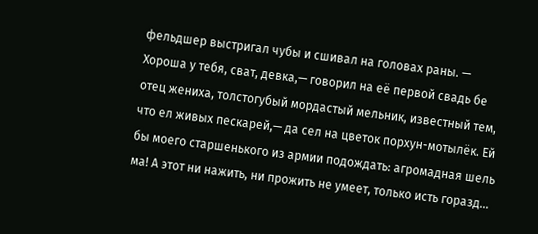фельдшер выстригал чубы и сшивал на головах раны. — Хороша у тебя, сват, девка,— говорил на её первой свадь бе отец жениха, толстогубый мордастый мельник, известный тем, что ел живых пескарей,— да сел на цветок порхун-мотылёк. Ей бы моего старшенького из армии подождать: агромадная шель ма! А этот ни нажить, ни прожить не умеет, только исть горазд...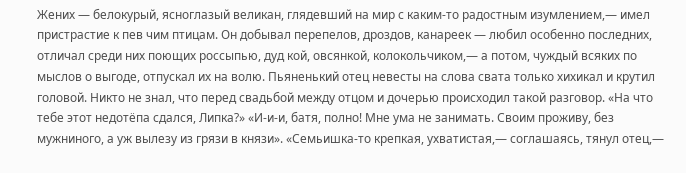Жених — белокурый, ясноглазый великан, глядевший на мир с каким-то радостным изумлением,— имел пристрастие к пев чим птицам. Он добывал перепелов, дроздов, канареек — любил особенно последних, отличал среди них поющих россыпью, дуд кой, овсянкой, колокольчиком,— а потом, чуждый всяких по мыслов о выгоде, отпускал их на волю. Пьяненький отец невесты на слова свата только хихикал и крутил головой. Никто не знал, что перед свадьбой между отцом и дочерью происходил такой разговор. «На что тебе этот недотёпа сдался, Липка?» «И-и-и, батя, полно! Мне ума не занимать. Своим проживу, без мужниного, а уж вылезу из грязи в князи». «Семьишка-то крепкая, ухватистая,— соглашаясь, тянул отец,—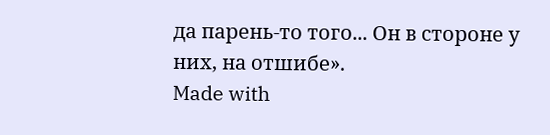да парень-то того... Он в стороне у них, на отшибе».
Made with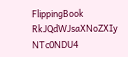FlippingBook
RkJQdWJsaXNoZXIy NTc0NDU4